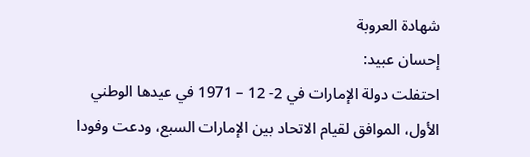شهادة العروبة
إحسان عبيد:
احتفلت دولة الإمارات في 2- 12 – 1971 في عيدها الوطني الأول، الموافق لقيام الاتحاد بين الإمارات السبع، ودعت وفودا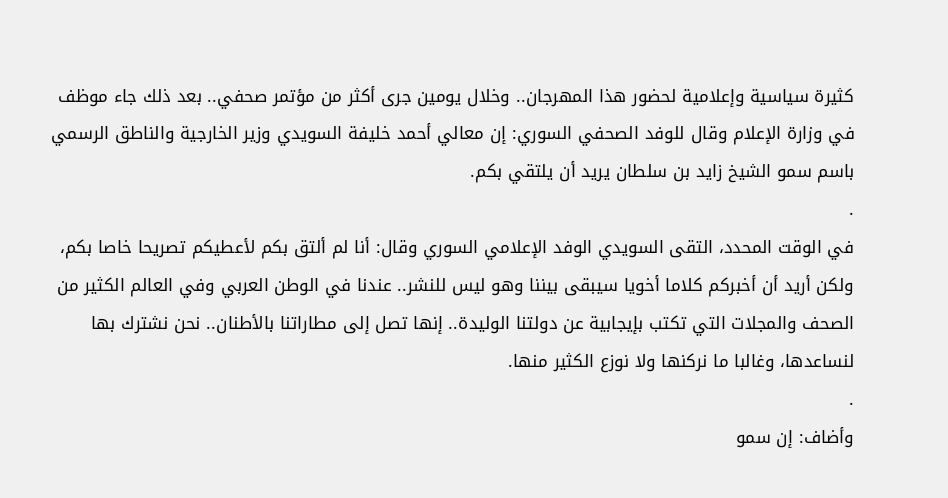كثيرة سياسية وإعلامية لحضور هذا المهرجان.. وخلال يومين جرى أكثر من مؤتمر صحفي.. بعد ذلك جاء موظف في وزارة الإعلام وقال للوفد الصحفي السوري: إن معالي أحمد خليفة السويدي وزير الخارجية والناطق الرسمي باسم سمو الشيخ زايد بن سلطان يريد أن يلتقي بكم.
.
في الوقت المحدد، التقى السويدي الوفد الإعلامي السوري وقال: أنا لم ألتق بكم لأعطيكم تصريحا خاصا بكم، ولكن أريد أن أخبركم كلاما أخويا سيبقى بيننا وهو ليس للنشر.. عندنا في الوطن العربي وفي العالم الكثير من الصحف والمجلات التي تكتب بإيجابية عن دولتنا الوليدة.. إنها تصل إلى مطاراتنا بالأطنان.. نحن نشترك بها لنساعدها، وغالبا ما نركنها ولا نوزع الكثير منها.
.
وأضاف: إن سمو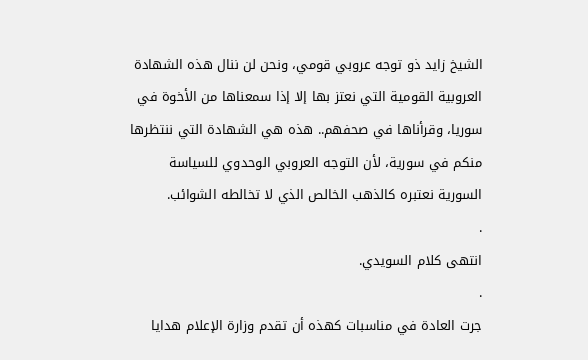الشيخ زايد ذو توجه عروبي قومي، ونحن لن ننال هذه الشهادة العروبية القومية التي نعتز بها إلا إذا سمعناها من الأخوة في سوريا، وقرأناها في صحفهم.. هذه هي الشهادة التي ننتظرها منكم في سورية، لأن التوجه العروبي الوحدوي للسياسة السورية نعتبره كالذهب الخالص الذي لا تخالطه الشوائب.
.
انتهى كلام السويدي.
.
جرت العادة في مناسبات كهذه أن تقدم وزارة الإعلام هدايا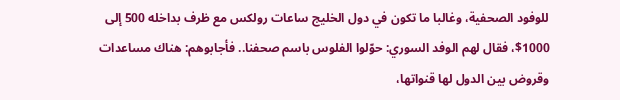للوفود الصحفية، وغالبا ما تكون في دول الخليج ساعات رولكس مع ظرف بداخله 500 إلى 1000$، فقال لهم الوفد السوري: حوّلوا الفلوس باسم صحفنا.. فأجابوهم: هناك مساعدات وقروض بين الدول لها قنواتها،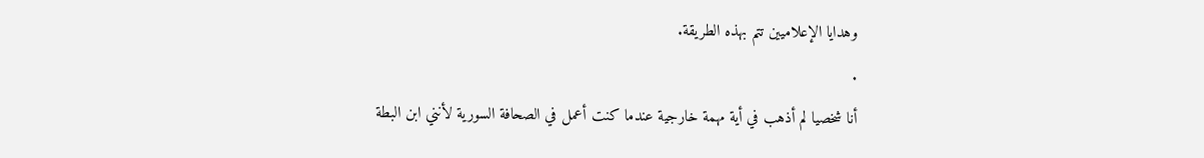وهدايا الإعلاميين تتم بهذه الطريقة.
.
أنا شخصيا لم أذهب في أية مهمة خارجية عندما كنت أعمل في الصحافة السورية لأنني ابن البطة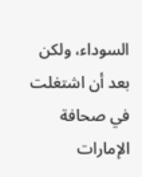السوداء، ولكن بعد أن اشتغلت في صحافة الإمارات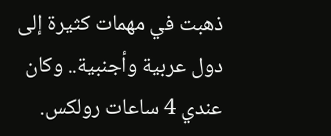ذهبت في مهمات كثيرة إلى دول عربية وأجنبية.. وكان عندي 4 ساعات رولكس.